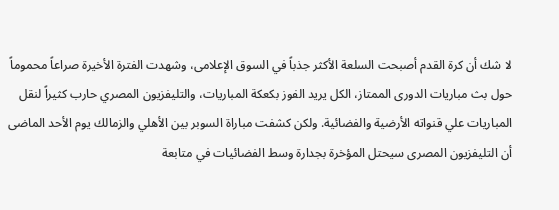لا شك أن كرة القدم أصبحت السلعة الأكثر جذباً في السوق الإعلامى، وشهدت الفترة الأخيرة صراعاً محموماً حول بث مباريات الدورى الممتاز، الكل يريد الفوز بكعكة المباريات، والتليفزيون المصري حارب كثيراً لنقل المباريات علي قنواته الأرضية والفضائية. ولكن كشفت مباراة السوبر بين الأهلي والزمالك يوم الأحد الماضى أن التليفزيون المصرى سيحتل المؤخرة بجدارة وسط الفضائيات في متابعة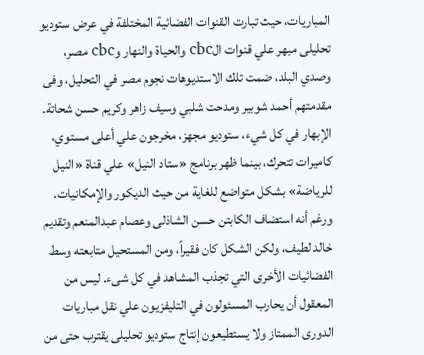المباريات، حيث تبارت القنوات الفضائية المختلفة في عرض ستوديو تحليلى مبهر علي قنوات الcbc والحياة والنهار وcbc مصر، وصدي البلد، ضمت تلك الاستديوهات نجوم مصر في التحليل، وفى مقدمتهم أحمد شوبير ومدحت شلبي وسيف زاهر وكريم حسن شحاتة. الإبهار في كل شيء، ستوديو مجهز، مخرجون علي أعلى مستوي، كاميرات تتحرك، بينما ظهر برنامج «ستاد النيل» علي قناة «النيل للرياضة» بشكل متواضع للغاية من حيث الديكور والإمكانيات. ورغم أنه استضاف الكابتن حسن الشاذلى وعصام عبدالمنعم وتقديم خالد لطيف، ولكن الشكل كان فقيراً، ومن المستحيل متابعته وسط الفضائيات الأخرى التي تجذب المشاهد في كل شىء. ليس من المعقول أن يحارب المسئولون في التليفزيون علي نقل مباريات الدورى الممتاز ولا يستطيعون إنتاج ستوديو تحليلى يقترب حتى من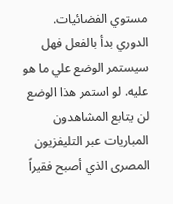مستوي الفضائيات. الدوري بدأ بالفعل فهل سيستمر الوضع علي ما هو عليه. لو استمر هذا الوضع لن يتابع المشاهدون المباريات عبر التليفزيون المصرى الذي أصبح فقيراً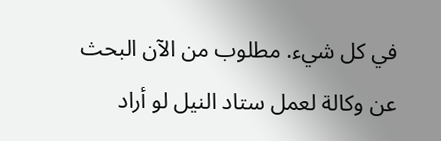في كل شيء. مطلوب من الآن البحث عن وكالة لعمل ستاد النيل لو أراد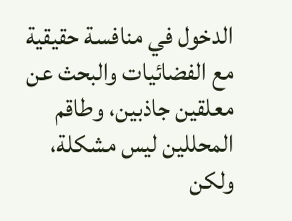الدخول في منافسة حقيقية مع الفضائيات والبحث عن معلقين جاذبين، وطاقم المحللين ليس مشكلة، ولكن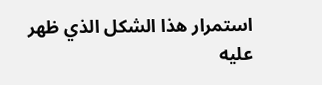استمرار هذا الشكل الذي ظهر عليه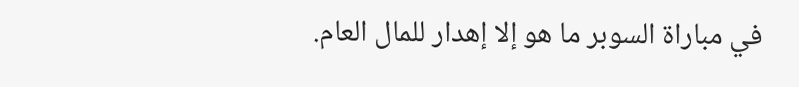في مباراة السوبر ما هو إلا إهدار للمال العام.